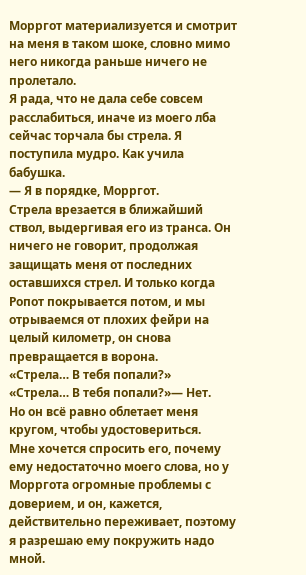Морргот материализуется и смотрит на меня в таком шоке, словно мимо него никогда раньше ничего не пролетало.
Я рада, что не дала себе совсем расслабиться, иначе из моего лба сейчас торчала бы стрела. Я поступила мудро. Как учила бабушка.
— Я в порядке, Морргот.
Стрела врезается в ближайший ствол, выдергивая его из транса. Он ничего не говорит, продолжая защищать меня от последних оставшихся стрел. И только когда Ропот покрывается потом, и мы отрываемся от плохих фейри на целый километр, он снова превращается в ворона.
«Стрела… В тебя попали?»
«Стрела… В тебя попали?»— Нет.
Но он всё равно облетает меня кругом, чтобы удостовериться.
Мне хочется спросить его, почему ему недостаточно моего слова, но у Морргота огромные проблемы с доверием, и он, кажется, действительно переживает, поэтому я разрешаю ему покружить надо мной.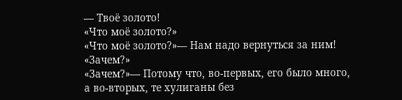— Твоё золото!
«Что моё золото?»
«Что моё золото?»— Нам надо вернуться за ним!
«Зачем?»
«Зачем?»— Потому что, во-первых, его было много, а во-вторых, те хулиганы без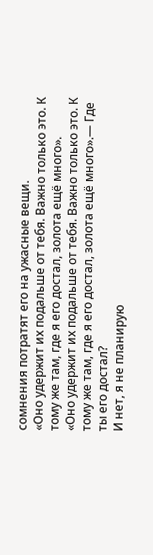сомнения потратят его на ужасные вещи.
«Оно удержит их подальше от тебя. Важно только это. К тому же там, где я его достал, золота ещё много».
«Оно удержит их подальше от тебя. Важно только это. К тому же там, где я его достал, золота ещё много».— Где ты его достал?
И нет, я не планирую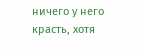ничего у него красть, хотя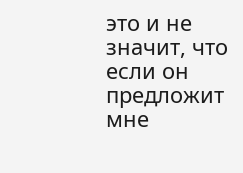это и не значит, что если он предложит мне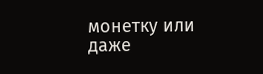монетку или даже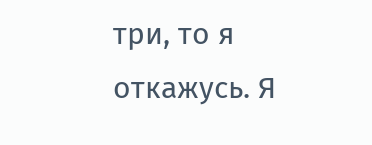три, то я откажусь. Я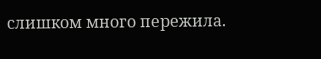слишком много пережила.